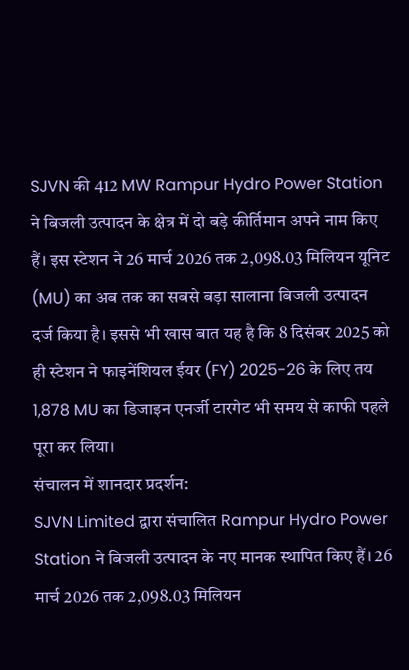SJVN की 412 MW Rampur Hydro Power Station ने बिजली उत्पादन के क्षेत्र में दो बड़े कीर्तिमान अपने नाम किए हैं। इस स्टेशन ने 26 मार्च 2026 तक 2,098.03 मिलियन यूनिट (MU) का अब तक का सबसे बड़ा सालाना बिजली उत्पादन दर्ज किया है। इससे भी खास बात यह है कि 8 दिसंबर 2025 को ही स्टेशन ने फाइनेंशियल ईयर (FY) 2025-26 के लिए तय 1,878 MU का डिजाइन एनर्जी टारगेट भी समय से काफी पहले पूरा कर लिया।
संचालन में शानदार प्रदर्शन:
SJVN Limited द्वारा संचालित Rampur Hydro Power Station ने बिजली उत्पादन के नए मानक स्थापित किए हैं। 26 मार्च 2026 तक 2,098.03 मिलियन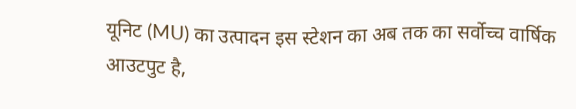यूनिट (MU) का उत्पादन इस स्टेशन का अब तक का सर्वोच्च वार्षिक आउटपुट है,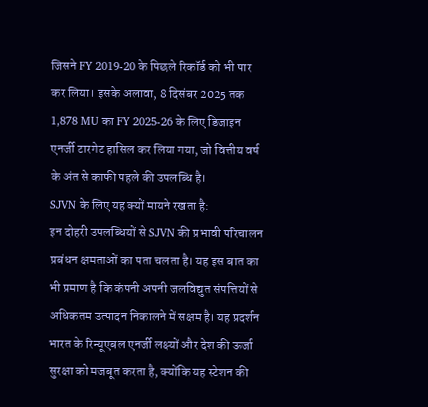जिसने FY 2019-20 के पिछले रिकॉर्ड को भी पार कर लिया। इसके अलावा, 8 दिसंबर 2025 तक 1,878 MU का FY 2025-26 के लिए डिजाइन एनर्जी टारगेट हासिल कर लिया गया, जो वित्तीय वर्ष के अंत से काफी पहले की उपलब्धि है।
SJVN के लिए यह क्यों मायने रखता है:
इन दोहरी उपलब्धियों से SJVN की प्रभावी परिचालन प्रबंधन क्षमताओं का पता चलता है। यह इस बात का भी प्रमाण है कि कंपनी अपनी जलविद्युत संपत्तियों से अधिकतम उत्पादन निकालने में सक्षम है। यह प्रदर्शन भारत के रिन्यूएबल एनर्जी लक्ष्यों और देश की ऊर्जा सुरक्षा को मजबूत करता है, क्योंकि यह स्टेशन की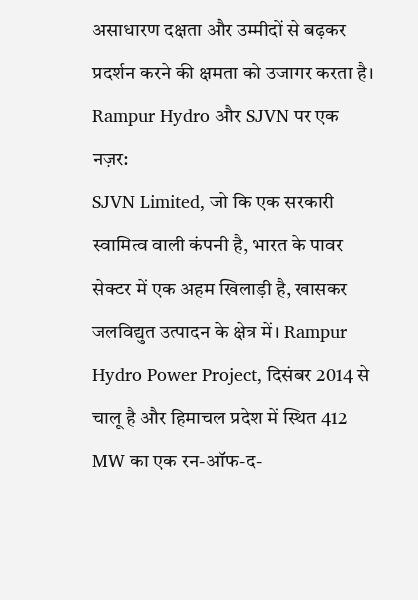असाधारण दक्षता और उम्मीदों से बढ़कर प्रदर्शन करने की क्षमता को उजागर करता है।
Rampur Hydro और SJVN पर एक नज़र:
SJVN Limited, जो कि एक सरकारी स्वामित्व वाली कंपनी है, भारत के पावर सेक्टर में एक अहम खिलाड़ी है, खासकर जलविद्युत उत्पादन के क्षेत्र में। Rampur Hydro Power Project, दिसंबर 2014 से चालू है और हिमाचल प्रदेश में स्थित 412 MW का एक रन-ऑफ-द-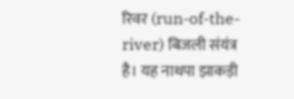रिवर (run-of-the-river) बिजली संयंत्र है। यह नाथपा झाकड़ी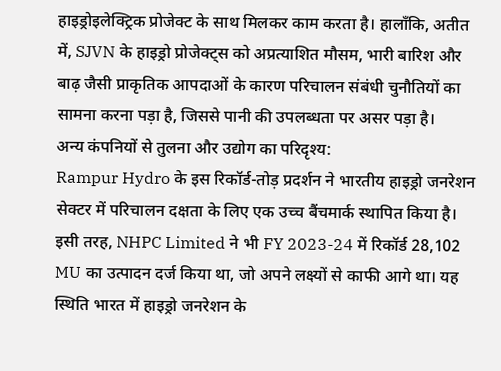हाइड्रोइलेक्ट्रिक प्रोजेक्ट के साथ मिलकर काम करता है। हालाँकि, अतीत में, SJVN के हाइड्रो प्रोजेक्ट्स को अप्रत्याशित मौसम, भारी बारिश और बाढ़ जैसी प्राकृतिक आपदाओं के कारण परिचालन संबंधी चुनौतियों का सामना करना पड़ा है, जिससे पानी की उपलब्धता पर असर पड़ा है।
अन्य कंपनियों से तुलना और उद्योग का परिदृश्य:
Rampur Hydro के इस रिकॉर्ड-तोड़ प्रदर्शन ने भारतीय हाइड्रो जनरेशन सेक्टर में परिचालन दक्षता के लिए एक उच्च बैंचमार्क स्थापित किया है। इसी तरह, NHPC Limited ने भी FY 2023-24 में रिकॉर्ड 28,102 MU का उत्पादन दर्ज किया था, जो अपने लक्ष्यों से काफी आगे था। यह स्थिति भारत में हाइड्रो जनरेशन के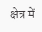क्षेत्र में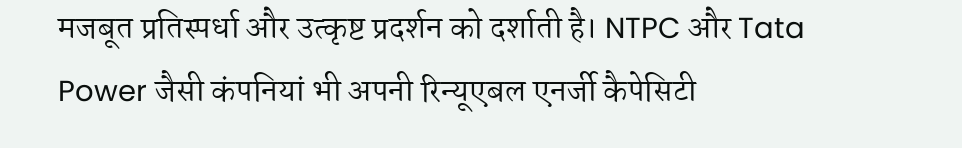मजबूत प्रतिस्पर्धा और उत्कृष्ट प्रदर्शन को दर्शाती है। NTPC और Tata Power जैसी कंपनियां भी अपनी रिन्यूएबल एनर्जी कैपेसिटी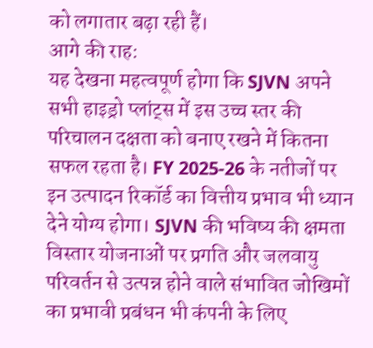को लगातार बढ़ा रही हैं।
आगे की राह:
यह देखना महत्वपूर्ण होगा कि SJVN अपने सभी हाइड्रो प्लांट्स में इस उच्च स्तर की परिचालन दक्षता को बनाए रखने में कितना सफल रहता है। FY 2025-26 के नतीजों पर इन उत्पादन रिकॉर्ड का वित्तीय प्रभाव भी ध्यान देने योग्य होगा। SJVN की भविष्य की क्षमता विस्तार योजनाओं पर प्रगति और जलवायु परिवर्तन से उत्पन्न होने वाले संभावित जोखिमों का प्रभावी प्रबंधन भी कंपनी के लिए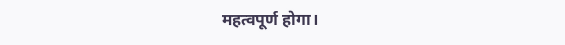महत्वपूर्ण होगा।